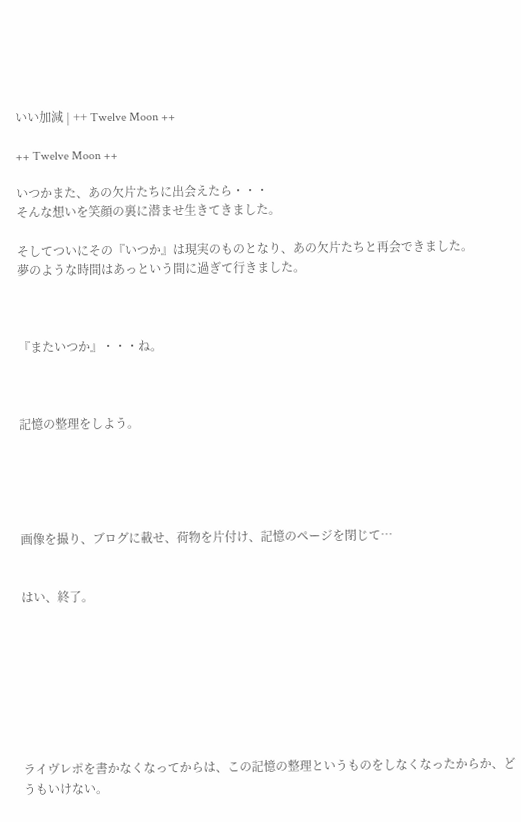いい加減 | ++ Twelve Moon ++

++ Twelve Moon ++

いつかまた、あの欠片たちに出会えたら・・・
そんな想いを笑顔の裏に潜ませ生きてきました。

そしてついにその『いつか』は現実のものとなり、あの欠片たちと再会できました。
夢のような時間はあっという間に過ぎて行きました。



『またいつか』・・・ね。



記憶の整理をしよう。





画像を撮り、ブログに載せ、荷物を片付け、記憶のページを閉じて…


はい、終了。








ライヴレポを書かなくなってからは、この記憶の整理というものをしなくなったからか、どうもいけない。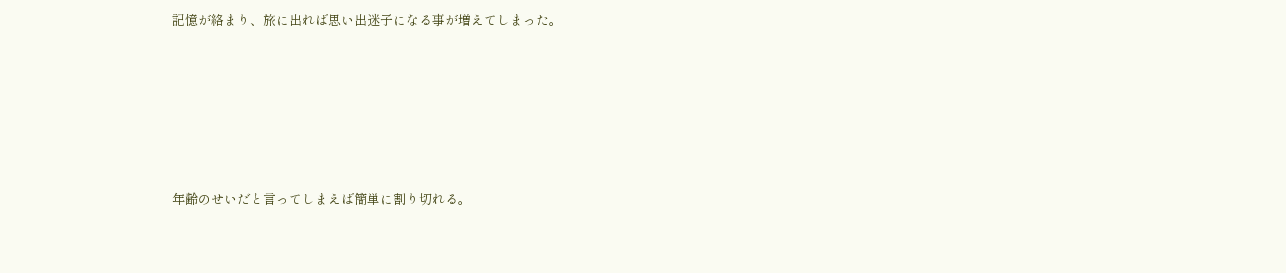記憶が絡まり、旅に出れば思い出迷子になる事が増えてしまった。








年齢のせいだと言ってしまえば簡単に割り切れる。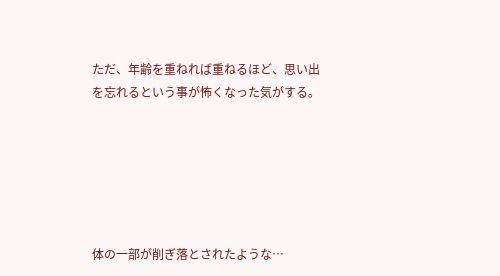ただ、年齢を重ねれば重ねるほど、思い出を忘れるという事が怖くなった気がする。






体の一部が削ぎ落とされたような…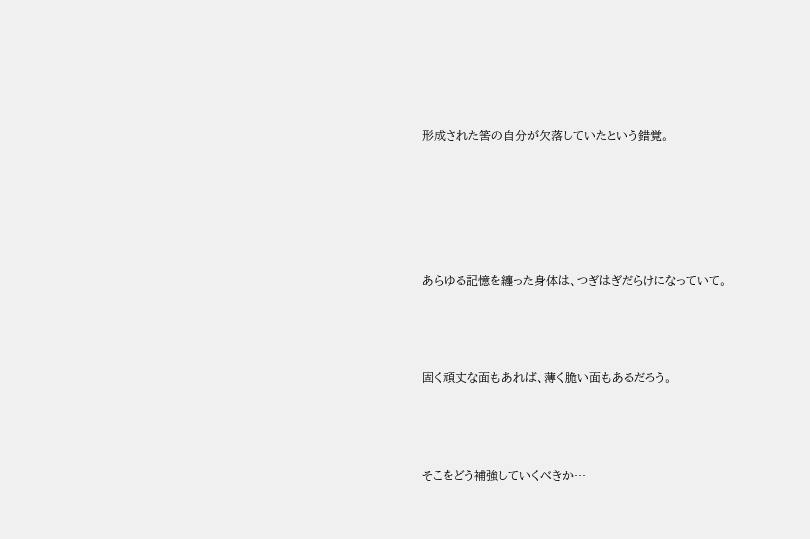形成された筈の自分が欠落していたという錯覚。








あらゆる記憶を纏った身体は、つぎはぎだらけになっていて。





固く頑丈な面もあれば、薄く脆い面もあるだろう。





そこをどう補強していくべきか…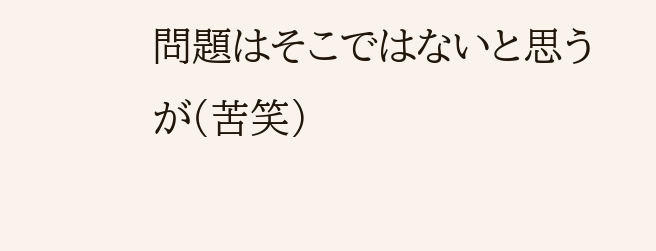問題はそこではないと思うが(苦笑)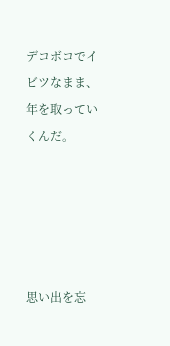デコボコでイビツなまま、年を取っていくんだ。





思い出を忘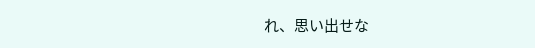れ、思い出せな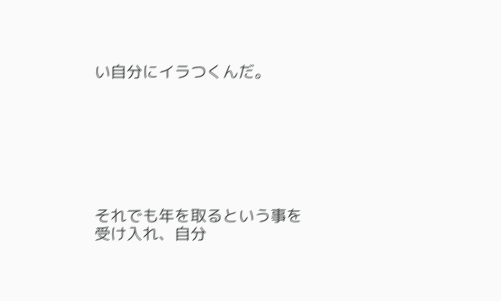い自分にイラつくんだ。







それでも年を取るという事を受け入れ、自分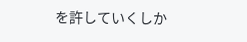を許していくしか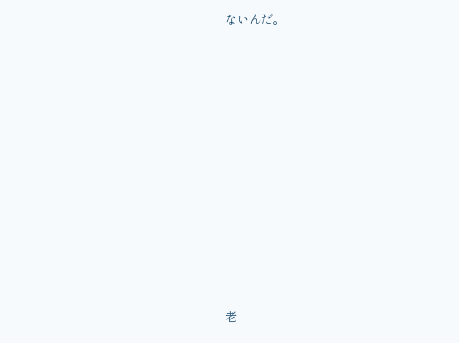ないんだ。














老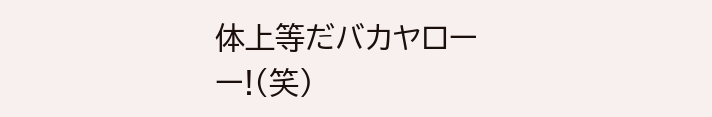体上等だバカヤローー!(笑)